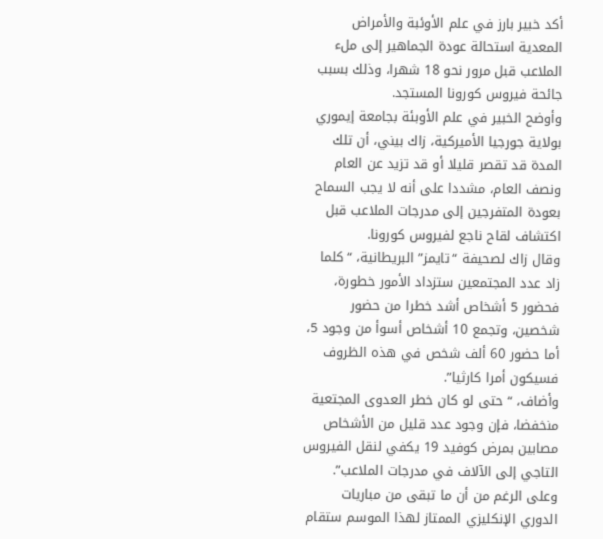أكد خبير بارز في علم الأوئبة والأمراض المعدية استحالة عودة الجماهير إلى ملء الملاعب قبل مرور نحو 18 شهرا، وذلك بسبب جائحة فيروس كورونا المستجد.
وأوضح الخبير في علم الأوبئة بجامعة إيموري بولاية جورجيا الأميركية، زاك بيني، أن تلك المدة قد تقصر قليلا أو قد تزيد عن العام ونصف العام، مشددا على أنه لا يجب السماح بعودة المتفرجين إلى مدرجات الملاعب قبل اكتشاف لقاح ناجع لفيروس كورونا.
وقال زاك لصحيفة “تايمز” البريطانية، “كلما زاد عدد المجتمعين ستزداد الأمور خطورة، فحضور 5 أشخاص أشد خطرا من حضور شخصين، وتجمع 10 أشخاص أسوأ من وجود 5، أما حضور 60 ألف شخص في هذه الظروف فسيكون أمرا كارثيا”.
وأضاف، “حتى لو كان خطر العدوى المجتعية منخفضا، فإن وجود عدد قليل من الأشخاص مصابين بمرض كوفيد 19 يكفي لنقل الفيروس التاجي إلى الآلاف في مدرجات الملاعب”.
وعلى الرغم من أن ما تبقى من مباريات الدوري الإنكليزي الممتاز لهذا الموسم ستقام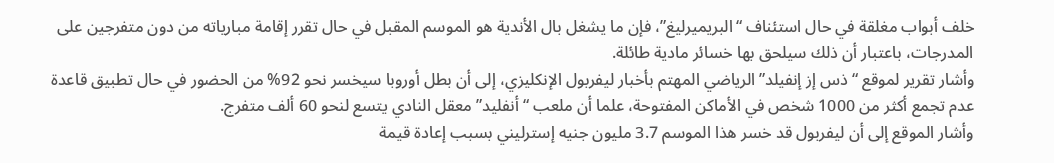خلف أبواب مغلقة في حال استئناف “البريميرليغ”، فإن ما يشغل بال الأندية هو الموسم المقبل في حال تقرر إقامة مبارياته من دون متفرجين على المدرجات، باعتبار أن ذلك سيلحق بها خسائر مادية طائلة.
وأشار تقرير لموقع “ذس إز إنفيلد” الرياضي المهتم بأخبار ليفربول الإنكليزي، إلى أن بطل أوروبا سيخسر نحو 92% من الحضور في حال تطبيق قاعدة عدم تجمع أكثر من 1000 شخص في الأماكن المفتوحة، علما أن ملعب “أنفليد” معقل النادي يتسع لنحو 60 ألف متفرج.
وأشار الموقع إلى أن ليفربول قد خسر هذا الموسم 3.7 مليون جنيه إسترليني بسبب إعادة قيمة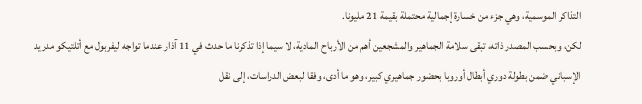التذاكر الموسمية، وهي جزء من خسارة إجمالية محتملة بقيمة 21 مليونا.
لكن، وبحسب المصدر ذاته، تبقى سلامة الجماهير والمشجعين أهم من الأرباح المادية، لا سيما إذا تذكرنا ما حدث في 11 آذار عندما تواجه ليفربول مع أتلتيكو مدريد الإسباني ضمن بطولة دوري أبطال أوروبا بحضور جماهيري كبير، وهو ما أدى، وفقا لبعض الدراسات، إلى نقل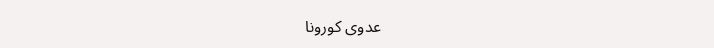عدوى كورونا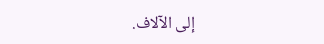إلى الآلاف.